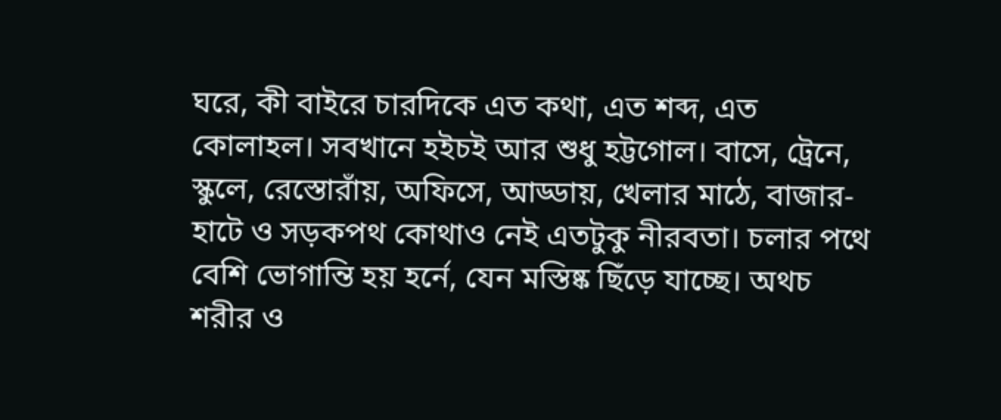ঘরে, কী বাইরে চারদিকে এত কথা, এত শব্দ, এত কোলাহল। সবখানে হইচই আর শুধু হট্টগোল। বাসে, ট্রেনে, স্কুলে, রেস্তোরাঁয়, অফিসে, আড্ডায়, খেলার মাঠে, বাজার-হাটে ও সড়কপথ কোথাও নেই এতটুকু নীরবতা। চলার পথে বেশি ভোগান্তি হয় হর্নে, যেন মস্তিষ্ক ছিঁড়ে যাচ্ছে। অথচ শরীর ও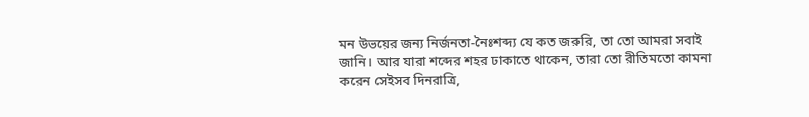মন উভয়ের জন্য নির্জনতা-নৈঃশব্দ্য যে কত জরুরি, তা তো আমরা সবাই জানি। আর যারা শব্দের শহর ঢাকাতে থাকেন, তারা তো রীতিমতো কামনা করেন সেইসব দিনরাত্রি,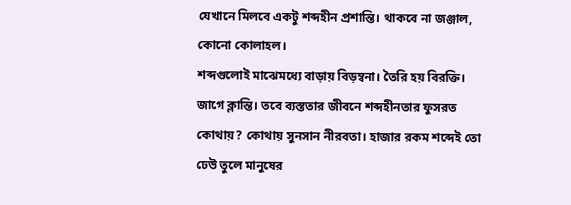যেখানে মিলবে একটু শব্দহীন প্রশান্তি। থাকবে না জঞ্জাল, কোনো কোলাহল।
শব্দগুলোই মাঝেমধ্যে বাড়ায় বিড়ম্বনা। তৈরি হয় বিরক্তি। জাগে ক্লান্তি। তবে ব্যস্ততার জীবনে শব্দহীনতার ফুসরত কোথায়? কোথায় সুনসান নীরবতা। হাজার রকম শব্দেই তো ঢেউ তুলে মানুষের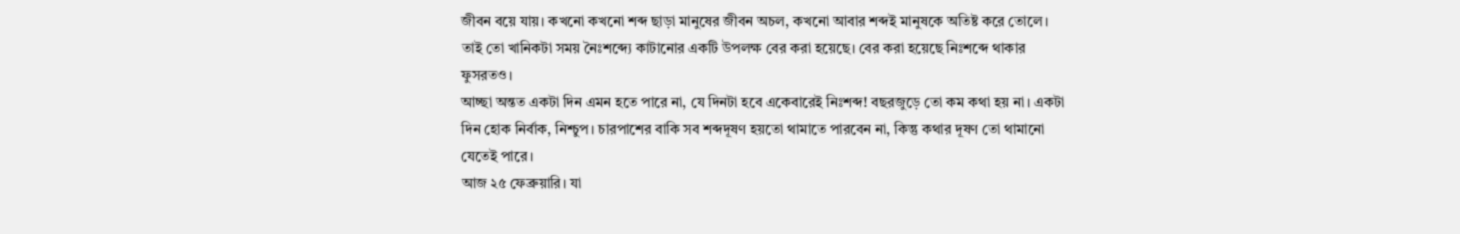জীবন বয়ে যায়। কখনো কখনো শব্দ ছাড়া মানুষের জীবন অচল, কখনো আবার শব্দই মানুষকে অতিষ্ট করে তোলে।
তাই তো খানিকটা সময় নৈঃশব্দ্যে কাটানোর একটি উপলক্ষ বের করা হয়েছে। বের করা হয়েছে নিঃশব্দে থাকার ফুসরতও।
আচ্ছা অন্তত একটা দিন এমন হতে পারে না, যে দিনটা হবে একেবারেই নিঃশব্দ! বছরজুড়ে তো কম কথা হয় না। একটা দিন হোক নির্বাক, নিশ্চুপ। চারপাশের বাকি সব শব্দদূষণ হয়তো থামাতে পারবেন না, কিন্তু কথার দূষণ তো থামানো যেতেই পারে।
আজ ২৫ ফেব্রুয়ারি। যা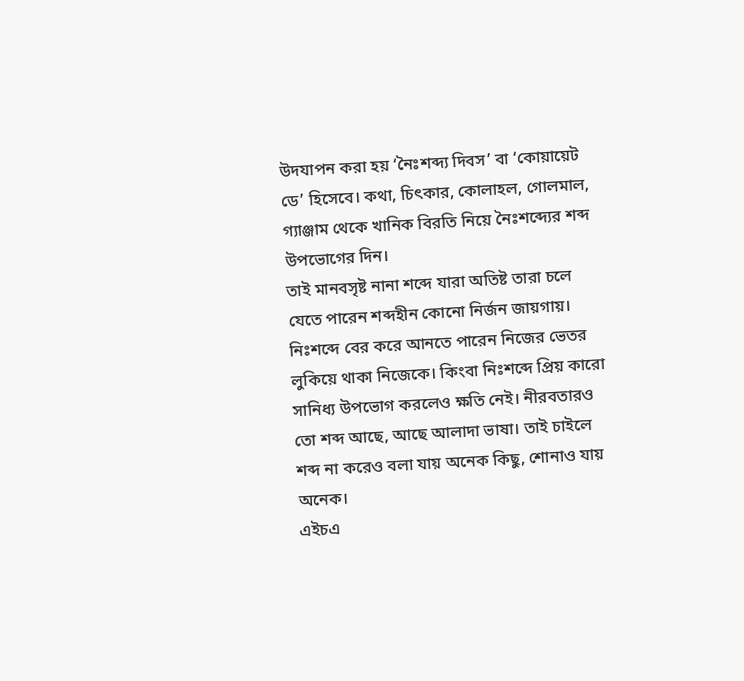উদযাপন করা হয় ‘নৈঃশব্দ্য দিবস’ বা ‘কোয়ায়েট ডে’ হিসেবে। কথা, চিৎকার, কোলাহল, গোলমাল, গ্যাঞ্জাম থেকে খানিক বিরতি নিয়ে নৈঃশব্দ্যের শব্দ উপভোগের দিন।
তাই মানবসৃষ্ট নানা শব্দে যারা অতিষ্ট তারা চলে যেতে পারেন শব্দহীন কোনো নির্জন জায়গায়। নিঃশব্দে বের করে আনতে পারেন নিজের ভেতর লুকিয়ে থাকা নিজেকে। কিংবা নিঃশব্দে প্রিয় কারো সানিধ্য উপভোগ করলেও ক্ষতি নেই। নীরবতারও তো শব্দ আছে, আছে আলাদা ভাষা। তাই চাইলে শব্দ না করেও বলা যায় অনেক কিছু, শোনাও যায় অনেক।
এইচএ